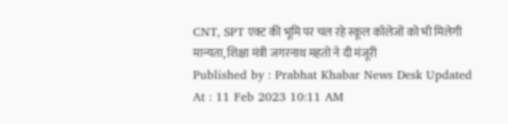CNT, SPT एक्ट की भूमि पर चल रहे स्कूल कॉलेजों को भी मिलेगी मान्यता, शिक्षा मंत्री जगरनाथ महतो ने दी मंजूरी
Published by : Prabhat Khabar News Desk Updated At : 11 Feb 2023 10:11 AM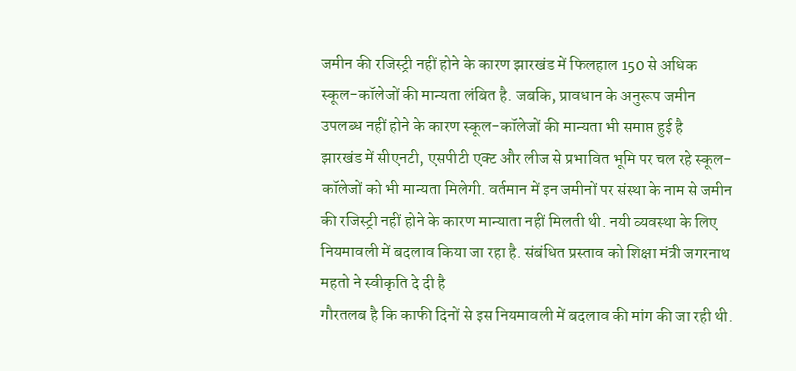जमीन की रजिस्ट्री नहीं होने के कारण झारखंड में फिलहाल 150 से अधिक स्कूल-कॉलेजों की मान्यता लंबित है. जबकि, प्रावधान के अनुरूप जमीन उपलब्ध नहीं होने के कारण स्कूल-कॉलेजों की मान्यता भी समाप्त हुई है
झारखंड में सीएनटी, एसपीटी एक्ट और लीज से प्रभावित भूमि पर चल रहे स्कूल-कॉलेजों को भी मान्यता मिलेगी. वर्तमान में इन जमीनों पर संस्था के नाम से जमीन की रजिस्ट्री नहीं होने के कारण मान्याता नहीं मिलती थी. नयी व्यवस्था के लिए नियमावली में बदलाव किया जा रहा है. संबंधित प्रस्ताव को शिक्षा मंत्री जगरनाथ महतो ने स्वीकृति दे दी है
गौरतलब है कि काफी दिनों से इस नियमावली में बदलाव की मांग की जा रही थी.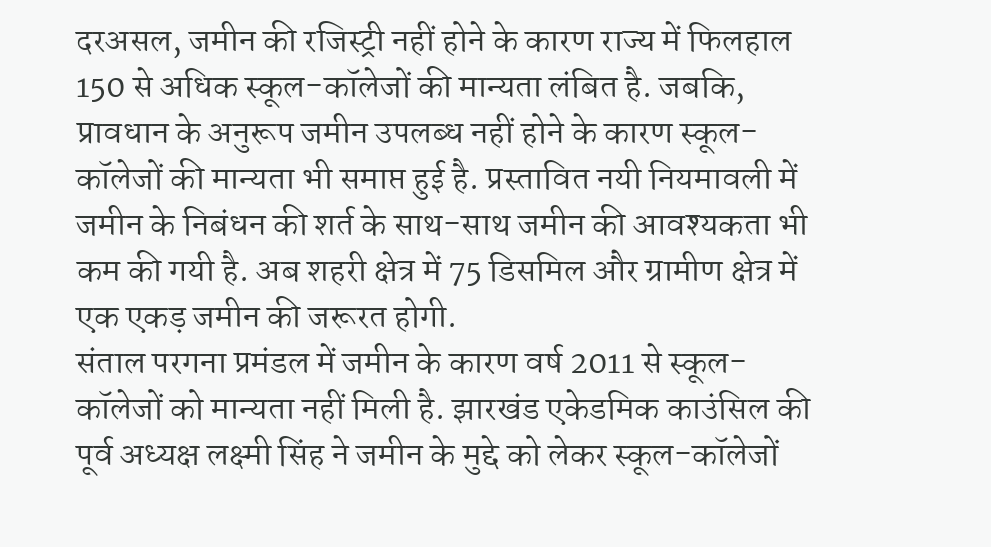दरअसल, जमीन की रजिस्ट्री नहीं होने के कारण राज्य में फिलहाल 150 से अधिक स्कूल-कॉलेजों की मान्यता लंबित है. जबकि, प्रावधान के अनुरूप जमीन उपलब्ध नहीं होने के कारण स्कूल-कॉलेजों की मान्यता भी समाप्त हुई है. प्रस्तावित नयी नियमावली में जमीन के निबंधन की शर्त के साथ-साथ जमीन की आवश्यकता भी कम की गयी है. अब शहरी क्षेत्र में 75 डिसमिल और ग्रामीण क्षेत्र में एक एकड़ जमीन की जरूरत होगी.
संताल परगना प्रमंडल में जमीन के कारण वर्ष 2011 से स्कूल-कॉलेजों को मान्यता नहीं मिली है. झारखंड एकेडमिक काउंसिल की पूर्व अध्यक्ष लक्ष्मी सिंह ने जमीन के मुद्दे को लेकर स्कूल-कॉलेजों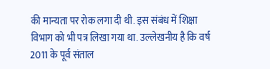की मान्यता पर रोक लगा दी थी. इस संबंध में शिक्षा विभाग को भी पत्र लिखा गया था. उल्लेखनीय है कि वर्ष 2011 के पूर्व संताल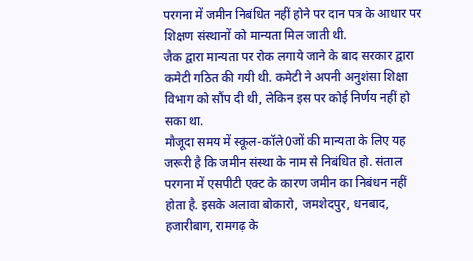परगना में जमीन निबंधित नहीं होने पर दान पत्र के आधार पर शिक्षण संस्थानों को मान्यता मिल जाती थी.
जैक द्वारा मान्यता पर रोक लगाये जाने के बाद सरकार द्वारा कमेटी गठित की गयी थी. कमेटी ने अपनी अनुशंसा शिक्षा विभाग को सौंप दी थी, लेकिन इस पर कोई निर्णय नहीं हो सका था.
मौजूदा समय में स्कूल-कॉले0जों की मान्यता के लिए यह जरूरी है कि जमीन संस्था के नाम से निबंधित हो. संताल परगना में एसपीटी एक्ट के कारण जमीन का निबंधन नहीं होता है. इसके अलावा बोकारो, जमशेदपुर, धनबाद, हजारीबाग, रामगढ़ के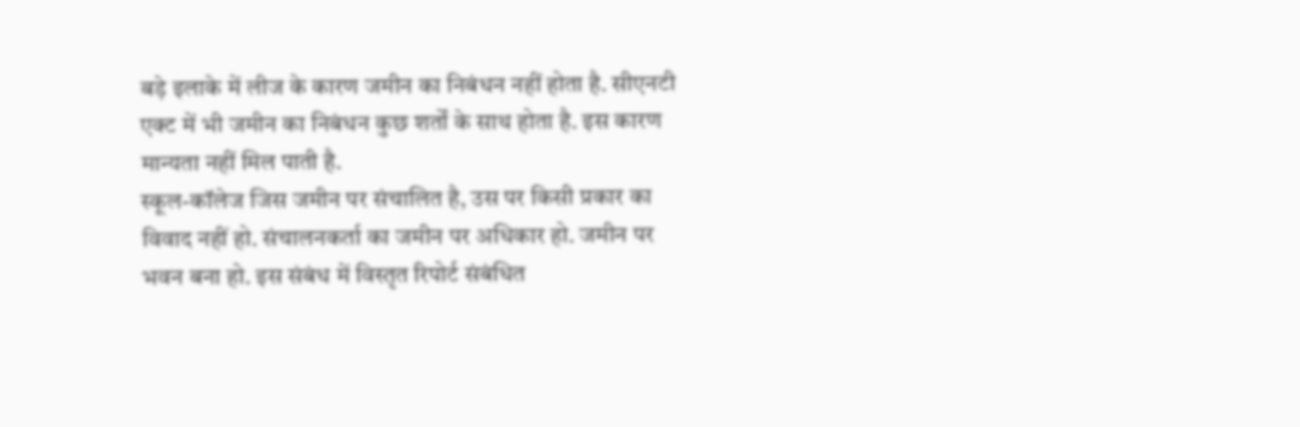बड़े इलाके में लीज के कारण जमीन का निबंधन नहीं होता है. सीएनटी एक्ट में भी जमीन का निबंधन कुछ शर्तों के साथ होता है. इस कारण मान्यता नहीं मिल पाती है.
स्कूल-कॉलेज जिस जमीन पर संचालित है, उस पर किसी प्रकार का विवाद नहीं हो. संचालनकर्ता का जमीन पर अधिकार हो. जमीन पर भवन बना हो. इस संबंध में विस्तृत रिपोर्ट संबंधित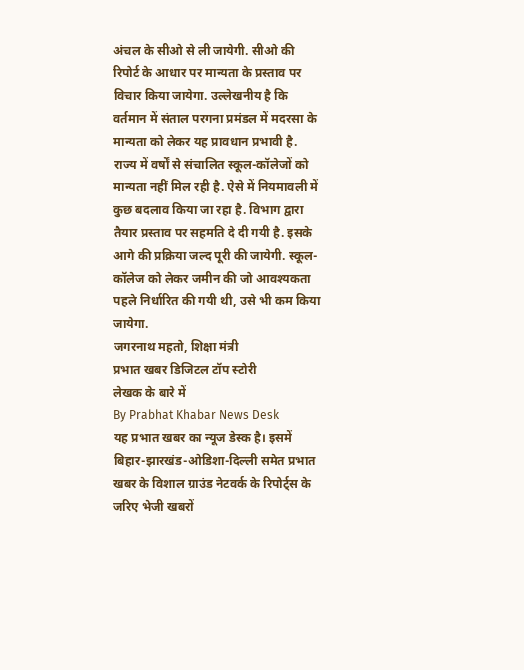अंचल के सीओ से ली जायेगी. सीओ की रिपोर्ट के आधार पर मान्यता के प्रस्ताव पर विचार किया जायेगा. उल्लेखनीय है कि वर्तमान में संताल परगना प्रमंडल में मदरसा के मान्यता को लेकर यह प्रावधान प्रभावी है.
राज्य में वर्षों से संचालित स्कूल-कॉलेजों को मान्यता नहीं मिल रही है. ऐसे में नियमावली में कुछ बदलाव किया जा रहा है. विभाग द्वारा तैयार प्रस्ताव पर सहमति दे दी गयी है. इसके आगे की प्रक्रिया जल्द पूरी की जायेगी. स्कूल-कॉलेज को लेकर जमीन की जो आवश्यकता पहले निर्धारित की गयी थी, उसे भी कम किया जायेगा.
जगरनाथ महतो, शिक्षा मंत्री
प्रभात खबर डिजिटल टॉप स्टोरी
लेखक के बारे में
By Prabhat Khabar News Desk
यह प्रभात खबर का न्यूज डेस्क है। इसमें बिहार-झारखंड-ओडिशा-दिल्ली समेत प्रभात खबर के विशाल ग्राउंड नेटवर्क के रिपोर्ट्स के जरिए भेजी खबरों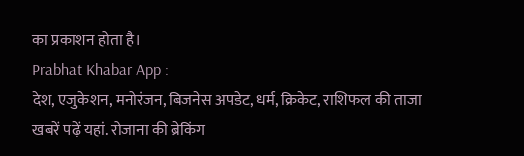का प्रकाशन होता है।
Prabhat Khabar App :
देश, एजुकेशन, मनोरंजन, बिजनेस अपडेट, धर्म, क्रिकेट, राशिफल की ताजा खबरें पढ़ें यहां. रोजाना की ब्रेकिंग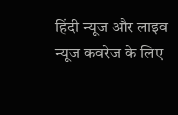हिंदी न्यूज और लाइव न्यूज कवरेज के लिए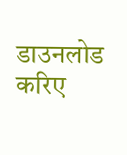डाउनलोड करिए